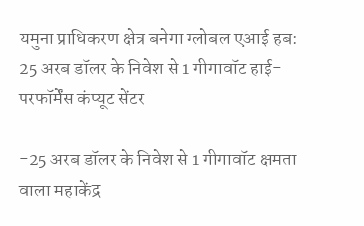यमुना प्राधिकरण क्षेत्र बनेगा ग्लोबल एआई हब: 25 अरब डॉलर के निवेश से 1 गीगावॉट हाई-परफॉर्मेंस कंप्यूट सेंटर

-25 अरब डॉलर के निवेश से 1 गीगावॉट क्षमता वाला महाकेंद्र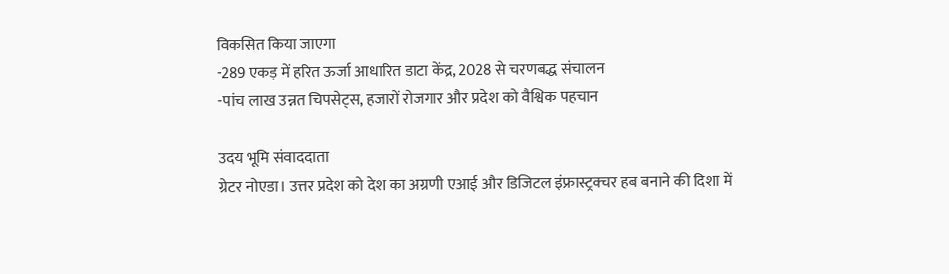विकसित किया जाएगा
-289 एकड़ में हरित ऊर्जा आधारित डाटा केंद्र, 2028 से चरणबद्ध संचालन
-पांच लाख उन्नत चिपसेट्स, हजारों रोजगार और प्रदेश को वैश्विक पहचान

उदय भूमि संवाददाता
ग्रेटर नोएडा। उत्तर प्रदेश को देश का अग्रणी एआई और डिजिटल इंफ्रास्ट्रक्चर हब बनाने की दिशा में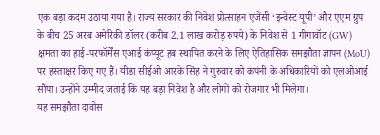एक बड़ा कदम उठाया गया है। राज्य सरकार की निवेश प्रोत्साहन एजेंसी ‘इन्वेस्ट यूपी’ और एएम ग्रुप के बीच 25 अरब अमेरिकी डॉलर (करीब 2.1 लाख करोड़ रुपये) के निवेश से 1 गीगावॉट (GW) क्षमता का हाई-परफॉर्मेंस एआई कंप्यूट हब स्थापित करने के लिए ऐतिहासिक समझौता ज्ञापन (MoU) पर हस्ताक्षर किए गए हैं। यीडा सीईओ आरके सिंह ने गुरुवार को कपंनी के अधिकारियों को एलओआई सौंपा। उन्होंने उम्मीद जताई कि यह बड़ा निवेश है और लोगों को रोजगार भी मिलेगा।
यह समझौता दावोस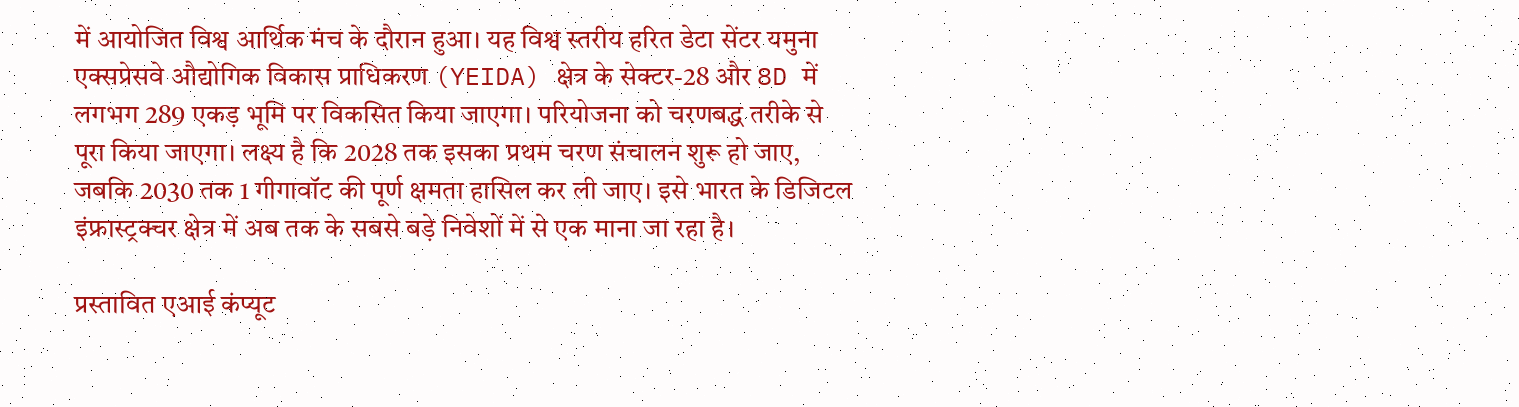में आयोजित विश्व आर्थिक मंच के दौरान हुआ। यह विश्व स्तरीय हरित डेटा सेंटर यमुना एक्सप्रेसवे औद्योगिक विकास प्राधिकरण (YEIDA) क्षेत्र के सेक्टर-28 और 8D में लगभग 289 एकड़ भूमि पर विकसित किया जाएगा। परियोजना को चरणबद्ध तरीके से पूरा किया जाएगा। लक्ष्य है कि 2028 तक इसका प्रथम चरण संचालन शुरू हो जाए, जबकि 2030 तक 1 गीगावॉट की पूर्ण क्षमता हासिल कर ली जाए। इसे भारत के डिजिटल इंफ्रास्ट्रक्चर क्षेत्र में अब तक के सबसे बड़े निवेशों में से एक माना जा रहा है।

प्रस्तावित एआई कंप्यूट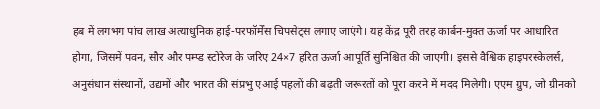हब में लगभग पांच लाख अत्याधुनिक हाई-परफॉर्मेंस चिपसेट्स लगाए जाएंगे। यह केंद्र पूरी तरह कार्बन-मुक्त ऊर्जा पर आधारित होगा, जिसमें पवन, सौर और पम्प्ड स्टोरेज के जरिए 24×7 हरित ऊर्जा आपूर्ति सुनिश्चित की जाएगी। इससे वैश्विक हाइपरस्केलर्स, अनुसंधान संस्थानों, उद्यमों और भारत की संप्रभु एआई पहलों की बढ़ती जरूरतों को पूरा करने में मदद मिलेगी। एएम ग्रुप, जो ग्रीनको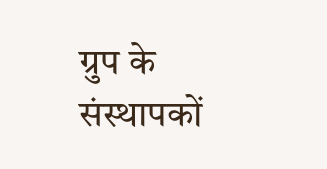ग्रुप के संस्थापकों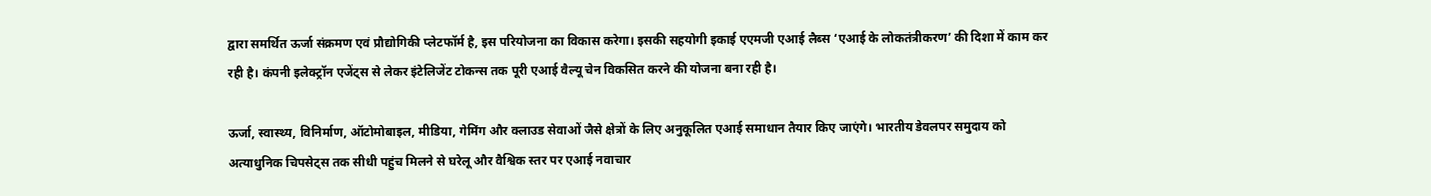द्वारा समर्थित ऊर्जा संक्रमण एवं प्रौद्योगिकी प्लेटफॉर्म है, इस परियोजना का विकास करेगा। इसकी सहयोगी इकाई एएमजी एआई लैब्स ‘एआई के लोकतंत्रीकरण’ की दिशा में काम कर रही है। कंपनी इलेक्ट्रॉन एजेंट्स से लेकर इंटेलिजेंट टोकन्स तक पूरी एआई वैल्यू चेन विकसित करने की योजना बना रही है।

ऊर्जा, स्वास्थ्य, विनिर्माण, ऑटोमोबाइल, मीडिया, गेमिंग और क्लाउड सेवाओं जैसे क्षेत्रों के लिए अनुकूलित एआई समाधान तैयार किए जाएंगे। भारतीय डेवलपर समुदाय को अत्याधुनिक चिपसेट्स तक सीधी पहुंच मिलने से घरेलू और वैश्विक स्तर पर एआई नवाचार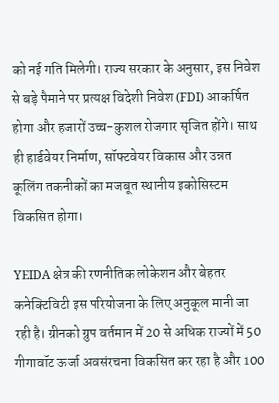को नई गति मिलेगी। राज्य सरकार के अनुसार, इस निवेश से बड़े पैमाने पर प्रत्यक्ष विदेशी निवेश (FDI) आकर्षित होगा और हजारों उच्च-कुशल रोजगार सृजित होंगे। साथ ही हार्डवेयर निर्माण, सॉफ्टवेयर विकास और उन्नत कूलिंग तकनीकों का मजबूत स्थानीय इकोसिस्टम विकसित होगा।

YEIDA क्षेत्र की रणनीतिक लोकेशन और बेहतर कनेक्टिविटी इस परियोजना के लिए अनुकूल मानी जा रही है। ग्रीनको ग्रुप वर्तमान में 20 से अधिक राज्यों में 50 गीगावॉट ऊर्जा अवसंरचना विकसित कर रहा है और 100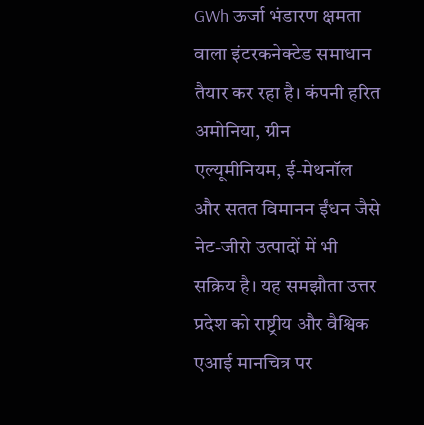GWh ऊर्जा भंडारण क्षमता वाला इंटरकनेक्टेड समाधान तैयार कर रहा है। कंपनी हरित अमोनिया, ग्रीन एल्यूमीनियम, ई-मेथनॉल और सतत विमानन ईंधन जैसे नेट-जीरो उत्पादों में भी सक्रिय है। यह समझौता उत्तर प्रदेश को राष्ट्रीय और वैश्विक एआई मानचित्र पर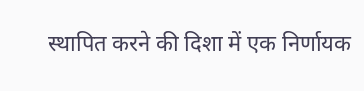स्थापित करने की दिशा में एक निर्णायक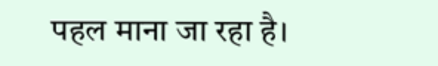पहल माना जा रहा है।